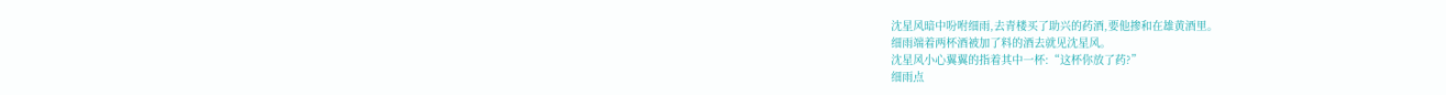沈星风暗中吩咐细雨,去青楼买了助兴的药酒,要他掺和在雄黄酒里。
细雨端着两杯酒被加了料的酒去就见沈星风。
沈星风小心翼翼的指着其中一杯:“这杯你放了药?”
细雨点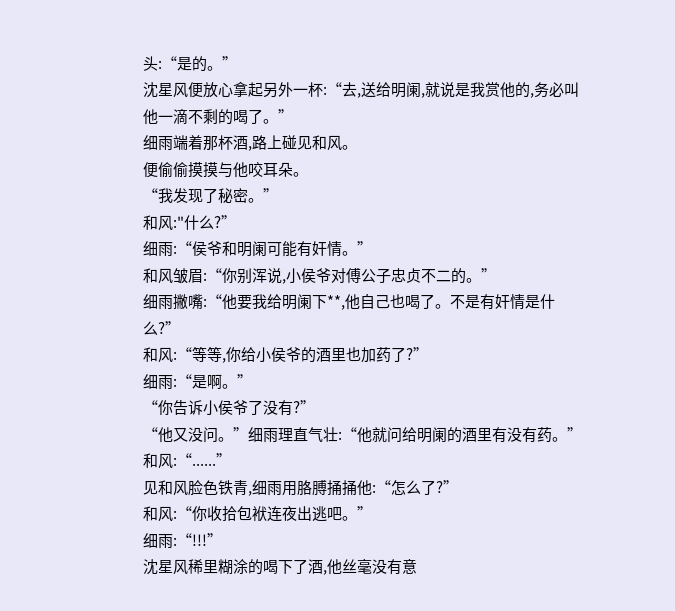头:“是的。”
沈星风便放心拿起另外一杯:“去,送给明阑,就说是我赏他的,务必叫他一滴不剩的喝了。”
细雨端着那杯酒,路上碰见和风。
便偷偷摸摸与他咬耳朵。
“我发现了秘密。”
和风:"什么?”
细雨:“侯爷和明阑可能有奸情。”
和风皱眉:“你别浑说,小侯爷对傅公子忠贞不二的。”
细雨撇嘴:“他要我给明阑下**,他自己也喝了。不是有奸情是什么?”
和风:“等等,你给小侯爷的酒里也加药了?”
细雨:“是啊。”
“你告诉小侯爷了没有?”
“他又没问。”细雨理直气壮:“他就问给明阑的酒里有没有药。”
和风:“......”
见和风脸色铁青,细雨用胳膊捅捅他:“怎么了?”
和风:“你收拾包袱连夜出逃吧。”
细雨:“!!!”
沈星风稀里糊涂的喝下了酒,他丝毫没有意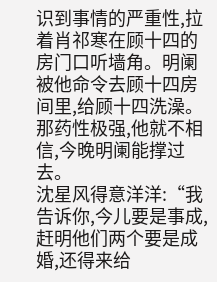识到事情的严重性,拉着肖祁寒在顾十四的房门口听墙角。明阑被他命令去顾十四房间里,给顾十四洗澡。
那药性极强,他就不相信,今晚明阑能撑过去。
沈星风得意洋洋:“我告诉你,今儿要是事成,赶明他们两个要是成婚,还得来给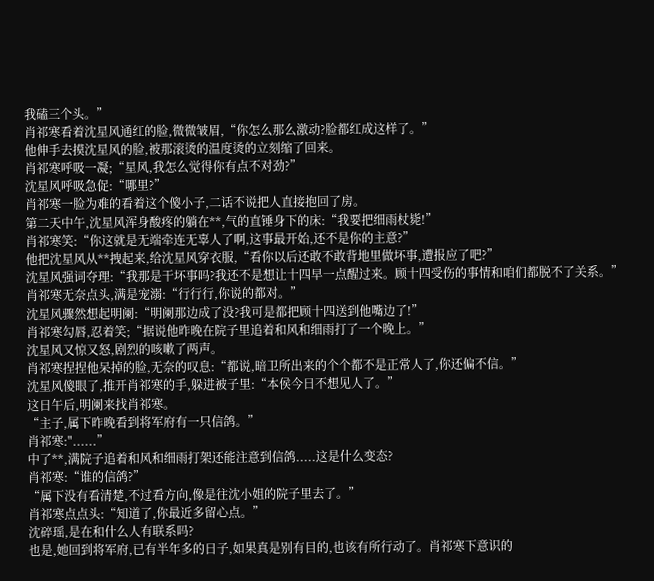我磕三个头。”
肖祁寒看着沈星风通红的脸,微微皱眉,“你怎么那么激动?脸都红成这样了。”
他伸手去摸沈星风的脸,被那滚烫的温度烫的立刻缩了回来。
肖祁寒呼吸一凝;“星风,我怎么觉得你有点不对劲?”
沈星风呼吸急促:“哪里?”
肖祁寒一脸为难的看着这个傻小子,二话不说把人直接抱回了房。
第二天中午,沈星风浑身酸疼的躺在**,气的直锤身下的床:“我要把细雨杖毙!”
肖祁寒笑:“你这就是无端牵连无辜人了啊,这事最开始,还不是你的主意?”
他把沈星风从**拽起来,给沈星风穿衣服,“看你以后还敢不敢背地里做坏事,遭报应了吧?”
沈星风强词夺理:“我那是干坏事吗?我还不是想让十四早一点醒过来。顾十四受伤的事情和咱们都脱不了关系。”
肖祁寒无奈点头,满是宠溺:“行行行,你说的都对。”
沈星风骤然想起明阑:“明阑那边成了没?我可是都把顾十四送到他嘴边了!”
肖祁寒勾唇,忍着笑;“据说他昨晚在院子里追着和风和细雨打了一个晚上。”
沈星风又惊又怒,剧烈的咳嗽了两声。
肖祁寒捏捏他呆掉的脸,无奈的叹息:“都说,暗卫所出来的个个都不是正常人了,你还偏不信。”
沈星风傻眼了,推开肖祁寒的手,躲进被子里:“本侯今日不想见人了。”
这日午后,明阑来找肖祁寒。
“主子,属下昨晚看到将军府有一只信鸽。”
肖祁寒:"......”
中了**,满院子追着和风和细雨打架还能注意到信鸽.....这是什么变态?
肖祁寒:“谁的信鸽?”
“属下没有看清楚,不过看方向,像是往沈小姐的院子里去了。”
肖祁寒点点头:“知道了,你最近多留心点。”
沈碎瑶,是在和什么人有联系吗?
也是,她回到将军府,已有半年多的日子,如果真是别有目的,也该有所行动了。肖祁寒下意识的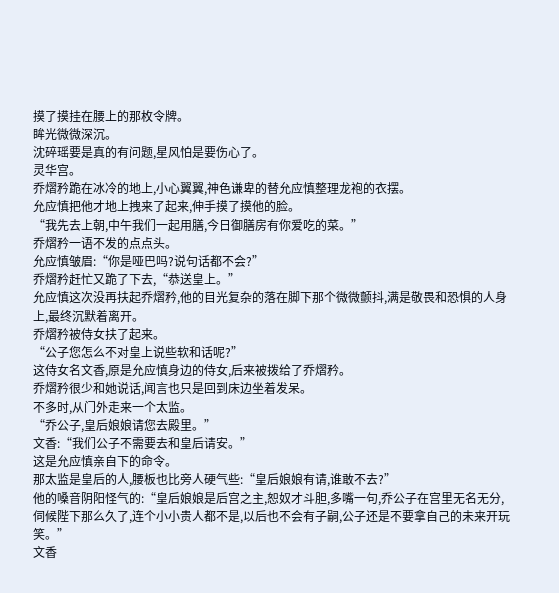摸了摸挂在腰上的那枚令牌。
眸光微微深沉。
沈碎瑶要是真的有问题,星风怕是要伤心了。
灵华宫。
乔熠矜跪在冰冷的地上,小心翼翼,神色谦卑的替允应慎整理龙袍的衣摆。
允应慎把他才地上拽来了起来,伸手摸了摸他的脸。
“我先去上朝,中午我们一起用膳,今日御膳房有你爱吃的菜。”
乔熠矜一语不发的点点头。
允应慎皱眉:“你是哑巴吗?说句话都不会?”
乔熠矜赶忙又跪了下去,“恭送皇上。”
允应慎这次没再扶起乔熠矜,他的目光复杂的落在脚下那个微微颤抖,满是敬畏和恐惧的人身上,最终沉默着离开。
乔熠矜被侍女扶了起来。
“公子您怎么不对皇上说些软和话呢?”
这侍女名文香,原是允应慎身边的侍女,后来被拨给了乔熠矜。
乔熠矜很少和她说话,闻言也只是回到床边坐着发呆。
不多时,从门外走来一个太监。
“乔公子,皇后娘娘请您去殿里。”
文香:“我们公子不需要去和皇后请安。”
这是允应慎亲自下的命令。
那太监是皇后的人,腰板也比旁人硬气些:“皇后娘娘有请,谁敢不去?”
他的嗓音阴阳怪气的:“皇后娘娘是后宫之主,恕奴才斗胆,多嘴一句,乔公子在宫里无名无分,伺候陛下那么久了,连个小小贵人都不是,以后也不会有子嗣,公子还是不要拿自己的未来开玩笑。”
文香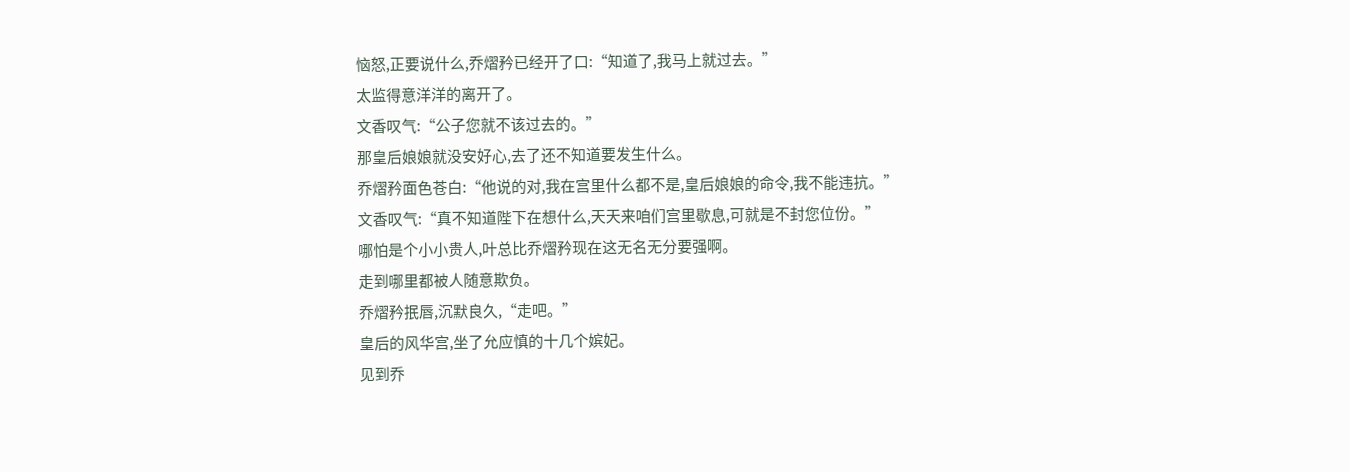恼怒,正要说什么,乔熠矜已经开了口:“知道了,我马上就过去。”
太监得意洋洋的离开了。
文香叹气:“公子您就不该过去的。”
那皇后娘娘就没安好心,去了还不知道要发生什么。
乔熠矜面色苍白:“他说的对,我在宫里什么都不是,皇后娘娘的命令,我不能违抗。”
文香叹气:“真不知道陛下在想什么,天天来咱们宫里歇息,可就是不封您位份。”
哪怕是个小小贵人,叶总比乔熠矜现在这无名无分要强啊。
走到哪里都被人随意欺负。
乔熠矜抿唇,沉默良久,“走吧。”
皇后的风华宫,坐了允应慎的十几个嫔妃。
见到乔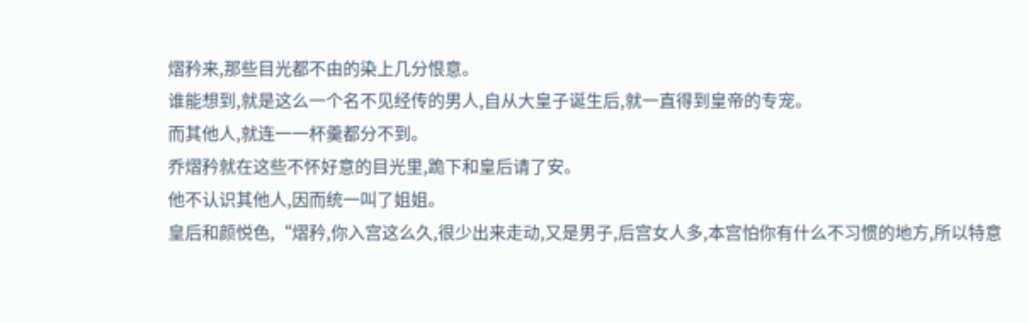熠矜来,那些目光都不由的染上几分恨意。
谁能想到,就是这么一个名不见经传的男人,自从大皇子诞生后,就一直得到皇帝的专宠。
而其他人,就连一一杯羹都分不到。
乔熠矜就在这些不怀好意的目光里,跪下和皇后请了安。
他不认识其他人,因而统一叫了姐姐。
皇后和颜悦色,“熠矜,你入宫这么久,很少出来走动,又是男子,后宫女人多,本宫怕你有什么不习惯的地方,所以特意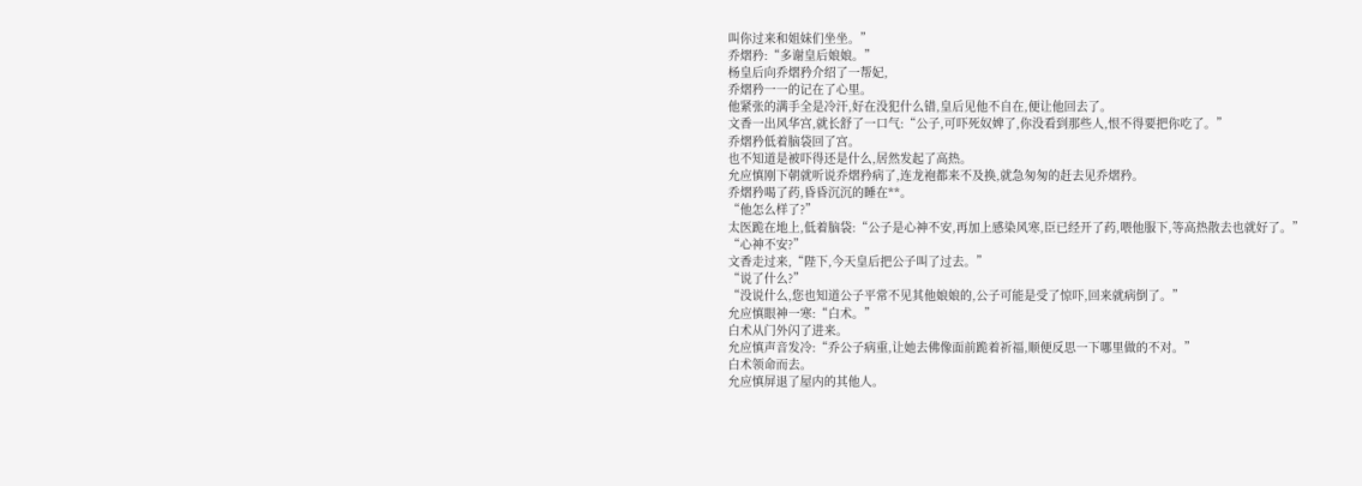叫你过来和姐妹们坐坐。”
乔熠矜:“多谢皇后娘娘。”
杨皇后向乔熠矜介绍了一帮妃,
乔熠矜一一的记在了心里。
他紧张的满手全是冷汗,好在没犯什么错,皇后见他不自在,便让他回去了。
文香一出风华宫,就长舒了一口气:“公子,可吓死奴婢了,你没看到那些人,恨不得要把你吃了。”
乔熠矜低着脑袋回了宫。
也不知道是被吓得还是什么,居然发起了高热。
允应慎刚下朝就听说乔熠矜病了,连龙袍都来不及换,就急匆匆的赶去见乔熠矜。
乔熠矜喝了药,昏昏沉沉的睡在**。
“他怎么样了?”
太医跪在地上,低着脑袋:“公子是心神不安,再加上感染风寒,臣已经开了药,喂他服下,等高热散去也就好了。”
“心神不安?”
文香走过来,“陛下,今天皇后把公子叫了过去。”
“说了什么?”
“没说什么,您也知道公子平常不见其他娘娘的,公子可能是受了惊吓,回来就病倒了。”
允应慎眼神一寒:“白术。”
白术从门外闪了进来。
允应慎声音发冷:“乔公子病重,让她去佛像面前跪着祈福,顺便反思一下哪里做的不对。”
白术领命而去。
允应慎屏退了屋内的其他人。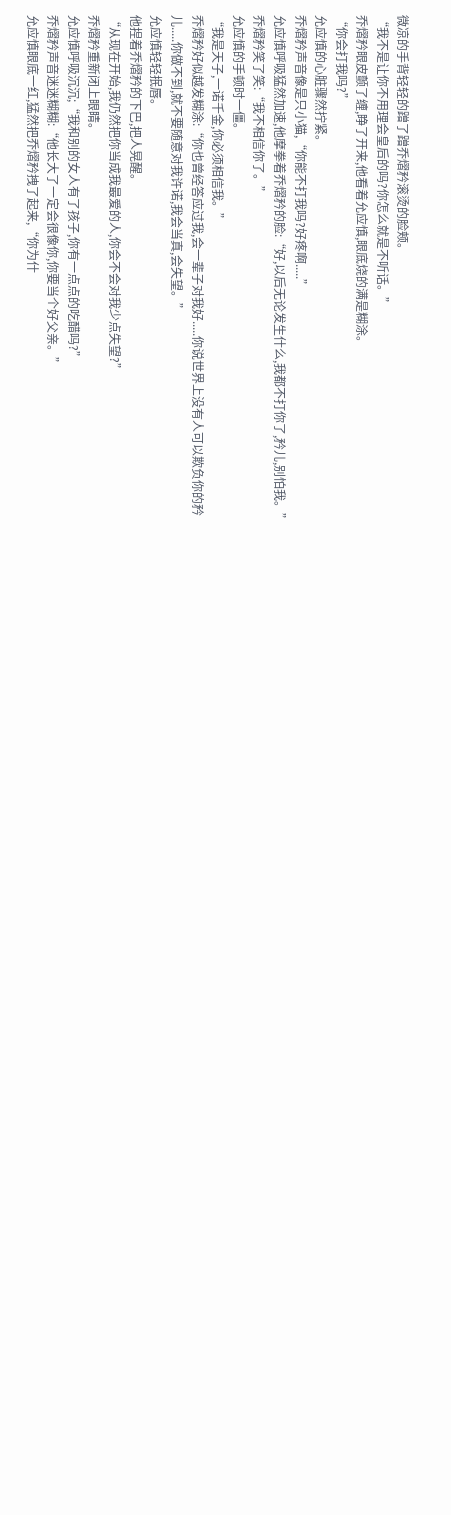微凉的手背轻轻的蹭了蹭乔熠矜滚烫的脸颊。
“我不是让你不用理会皇后的吗?你怎么就是不听话。”
乔熠矜眼皮颤了缠,睁了开来,他看着允应慎,眼底烧的满是糊涂。
“你会打我吗?”
允应慎的心脏骤然拧紧。
乔熠矜声音像是只小猫,“你能不打我吗?好疼啊.....”
允应慎呼吸猛然加速,他摩拳着乔熠矜的脸:“好,以后无论发生什么,我都不打你了,矜儿,别怕我。”
乔熠矜笑了笑:“我不相信你了。”
允应慎的手顿时一僵。
“我是天子,一诺千金,你必须相信我。”
乔熠矜好似越发糊涂:“你也曾经答应过我,会一辈子对我好.....你说世界上没有人可以欺负你的矜
儿.....你做不到,就不要随意对我许诺,我会当真,会失望。”
允应慎轻轻抿唇。
他捏着乔熠矜的下巴,把人晃醒。
“从现在开始,我仍然把你当成我最爱的人,你会不会对我少点失望?”
乔熠矜重新闭上眼睛。
允应慎呼吸沉沉;“我和别的女人有了孩子,你有一点点的吃醋吗?”
乔熠矜声音迷迷糊糊:“他长大了一定会很像你,你要当个好父亲。”
允应慎眼底一红,猛然把乔熠矜拽了起来,“你为什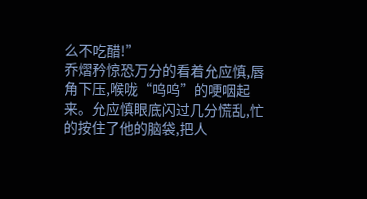么不吃醋!”
乔熠矜惊恐万分的看着允应慎,唇角下压,喉咙“呜呜”的哽咽起来。允应慎眼底闪过几分慌乱,忙的按住了他的脑袋,把人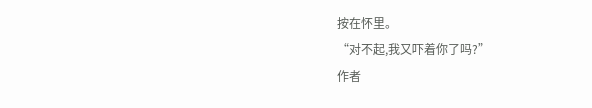按在怀里。
“对不起,我又吓着你了吗?”
作者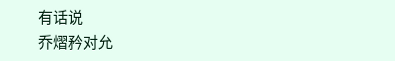有话说
乔熠矜对允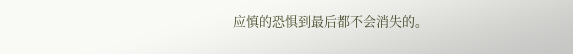应慎的恐惧到最后都不会消失的。